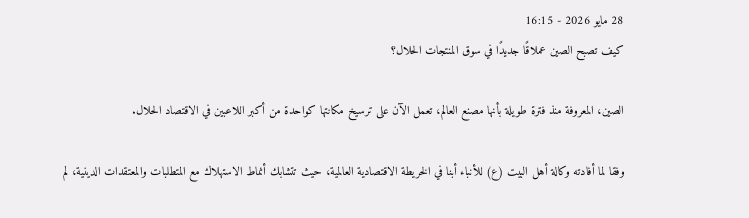28 مايو 2026 - 16:15
كيف تصبح الصين عملاقًا جديدًا في سوق المنتجات الحلال؟

الصين، المعروفة منذ فترة طويلة بأنها مصنع العالم، تعمل الآن على ترسيخ مكانتها كواحدة من أكبر اللاعبين في الاقتصاد الحلال.

وفقا لما أفادته وكالة أهل البيت (ع) للأنباء أبنا في الخريطة الاقتصادية العالمية، حيث تتشابك أنماط الاستهلاك مع المتطلبات والمعتقدات الدينية، لم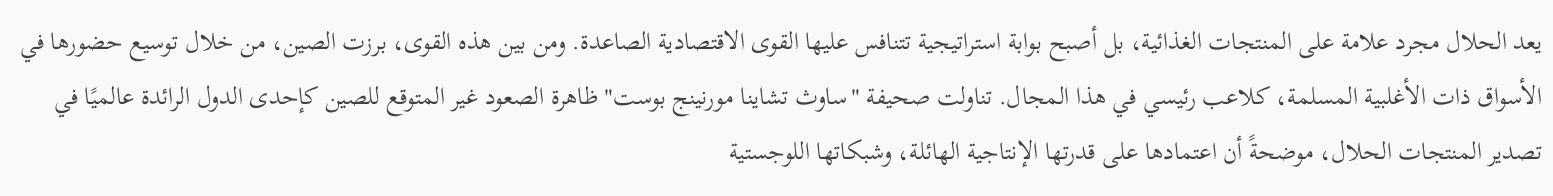يعد الحلال مجرد علامة على المنتجات الغذائية، بل أصبح بوابة استراتيجية تتنافس عليها القوى الاقتصادية الصاعدة. ومن بين هذه القوى، برزت الصين، من خلال توسيع حضورها في الأسواق ذات الأغلبية المسلمة، كلاعب رئيسي في هذا المجال. تناولت صحيفة "ساوث تشاينا مورنينج بوست" ظاهرة الصعود غير المتوقع للصين كإحدى الدول الرائدة عالميًا في تصدير المنتجات الحلال، موضحةً أن اعتمادها على قدرتها الإنتاجية الهائلة، وشبكاتها اللوجستية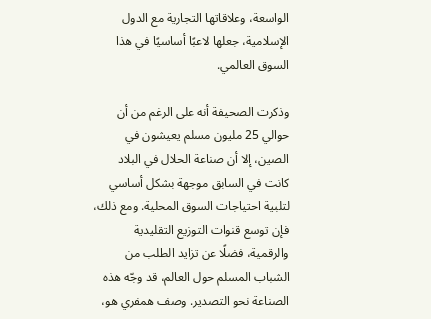الواسعة، وعلاقاتها التجارية مع الدول الإسلامية، جعلها لاعبًا أساسيًا في هذا السوق العالمي.

وذكرت الصحيفة أنه على الرغم من أن حوالي 25 مليون مسلم يعيشون في الصين، إلا أن صناعة الحلال في البلاد كانت في السابق موجهة بشكل أساسي لتلبية احتياجات السوق المحلية. ومع ذلك، فإن توسع قنوات التوزيع التقليدية والرقمية، فضلًا عن تزايد الطلب من الشباب المسلم حول العالم، قد وجّه هذه الصناعة نحو التصدير. وصف همفري هو،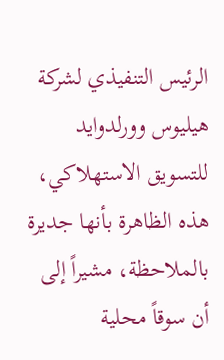الرئيس التنفيذي لشركة هيليوس وورلدوايد للتسويق الاستهلاكي، هذه الظاهرة بأنها جديرة بالملاحظة، مشيراً إلى أن سوقاً محلية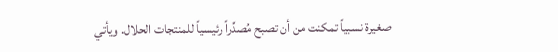صغيرة نسبياً تمكنت من أن تصبح مُصدِّراً رئيسياً للمنتجات الحلال. ويأتي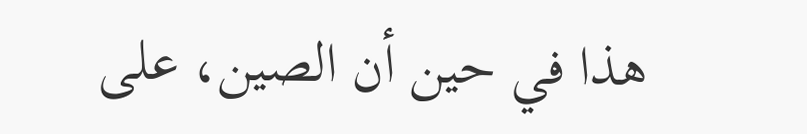هذا في حين أن الصين، على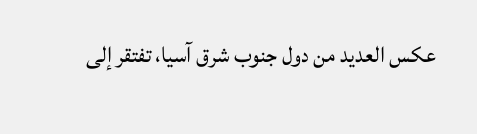عكس العديد من دول جنوب شرق آسيا، تفتقر إلى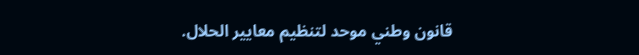قانون وطني موحد لتنظيم معايير الحلال.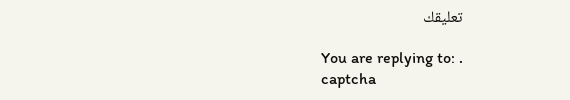تعليقك

You are replying to: .
captcha